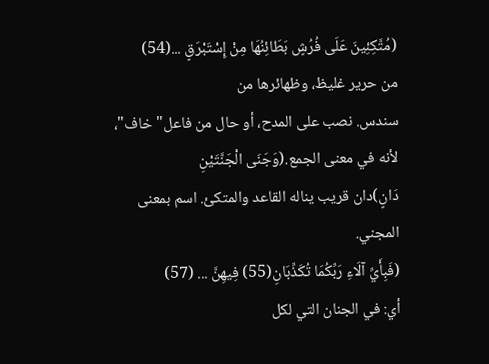(مُتَّكِئِينَ عَلَى فُرُشٍ بَطَائِنُهَا مِنْ إِسْتَبْرَقٍ ...(54)
من حرير غليظ، وظهائرها من
سندس. نصب على المدح، أو حال من فاعل"خاف"، لأنه في معنى الجمع.(وَجَنَى الْجَنَّتَيْنِ
دَانٍ)دان قريب يناله القاعد والمتكئ. اسم بمعنى المجني.
(فَبِأَيِّ آلَاءِ رَبِّكُمَا تُكَذِّبَانِ(55) فِيهِنَّ ... (57)
أي: في الجنان التي لكل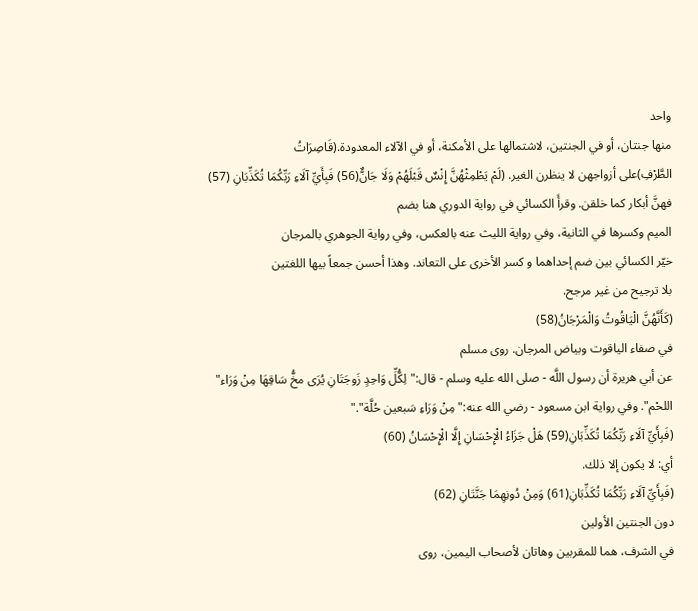واحد
منها جنتان، أو في الجنتين، لاشتمالها على الأمكنة، أو في الآلاء المعدودة.(قَاصِرَاتُ
الطَّرْفِ)على أزواجهن لا ينظرن الغير. (لَمْ يَطْمِثْهُنَّ إِنْسٌ قَبْلَهُمْ وَلَا جَانٌّ(56) فَبِأَيِّ آلَاءِ رَبِّكُمَا تُكَذِّبَانِ (57)
فهنَّ أبكار كما خلقن. وقرأَ الكسائي في رواية الدوري هنا بضم
الميم وكسرها في الثانية، وفي رواية الليث عنه بالعكس، وفي رواية الجوهري بالمرجان
خيّر الكسائي بين ضم إحداهما و كسر الأخرى على التعاند. وهذا أحسن جمعاً بيها اللغتين
بلا ترجيح من غير مرجح.
(كَأَنَّهُنَّ الْيَاقُوتُ وَالْمَرْجَانُ(58)
في صفاء الياقوت وبياض المرجان. روى مسلم
عن أبي هريرة أن رسول اللَّه - صلى الله عليه وسلم - قال:"لِكُّلِّ وَاحِدٍ زَوجَتَانِ يُرَى مخُّ سَاقِهَا مِنْ وَرَاء"
اللحْم". وفي رواية ابن مسعود - رضي الله عنه:"مِنْ وَرَاءِ سَبعين حُلَّة"."
(فَبِأَيِّ آلَاءِ رَبِّكُمَا تُكَذِّبَانِ(59) هَلْ جَزَاءُ الْإِحْسَانِ إِلَّا الْإِحْسَانُ (60)
أي: لا يكون إلا ذلك.
(فَبِأَيِّ آلَاءِ رَبِّكُمَا تُكَذِّبَانِ(61) وَمِنْ دُونِهِمَا جَنَّتَانِ (62)
دون الجنتين الأولين
في الشرف، هما للمقربين وهاتان لأصحاب اليمين، روى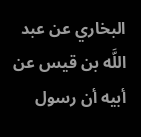البخاري عن عبد اللَّه بن قيس عن
أبيه أن رسول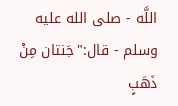اللَّه - صلى الله عليه وسلم - قال:"جَنتان مِنْ ذَهَبٍ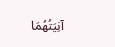آنِيَتُهُمَا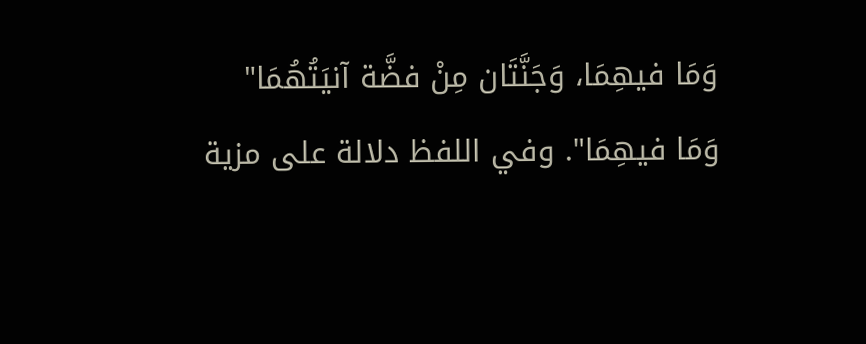وَمَا فيهِمَا، وَجَنَّتَان مِنْ فضَّة آنيَتُهُمَا"
وَمَا فيهِمَا". وفي اللفظ دلالة على مزية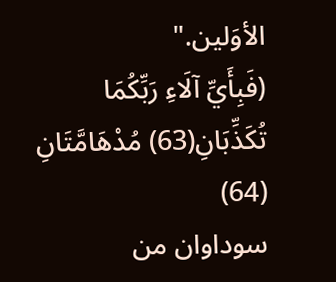الأوَلين."
(فَبِأَيِّ آلَاءِ رَبِّكُمَا تُكَذِّبَانِ(63) مُدْهَامَّتَانِ (64)
سوداوان من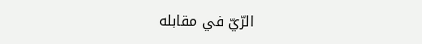الرّيّ في مقابله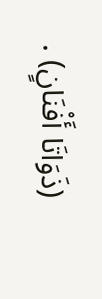(ذَوَاتَا أَفْنَانٍ) .